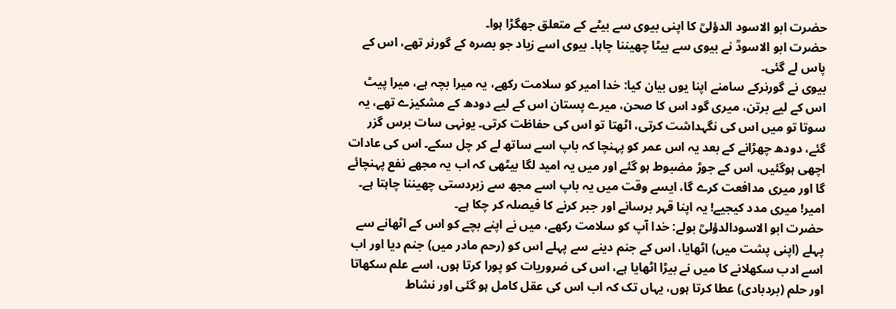حضرت ابو الاسود الدؤلیؒ کا اپنی بیوی سے بیٹے کے متعلق جھگڑا ہوا۔
حضرت ابو الاسودؒ نے بیوی سے بیٹا چھیننا چاہا۔ بیوی اسے زیاد جو بصرہ کے گورنر تھے، اس کے پاس لے گئی۔
بیوی نے گورنرکے سامنے اپنا یوں بیان کیا: خدا امیر کو سلامت رکھے، یہ میرا بچہ ہے، میرا پیٹ اس کے لیے برتن، میری گود اس کا صحن، میرے پستان اس کے لیے دودھ کے مشکیزے تھے، یہ سوتا تو میں اس کی نگہداشت کرتی، اٹھتا تو اس کی حفاظت کرتی۔ یونہی سات برس گزر گئے، دودھ چھڑانے کے بعد یہ اس عمر کو پہنچا کہ باپ اسے ساتھ لے کر چل سکے۔ اس کی عادات اچھی ہوگئیں، اس کے جوڑ مضبوط ہو گئے اور میں یہ امید لگا بیٹھی کہ اب یہ مجھے نفع پہنچائے گا اور میری مدافعت کرے گا، ایسے وقت میں یہ باپ اسے مجھ سے زبردستی چھیننا چاہتا ہے۔ امیر! میری مدد کیجیے! یہ اپنا قہر برسانے اور جبر کرنے کا فیصلہ کر چکا ہے۔
حضرت ابو الاسودالدؤلیؒ بولے: خدا آپ کو سلامت رکھے، میں نے اپنے بچے کو اس کے اٹھانے سے پہلے (اپنی پشت میں) اٹھایا، اس کے جنم دینے سے پہلے اس کو (رحم مادر میں) جنم دیا اور اب اسے ادب سکھلانے کا میں نے بیڑا اٹھایا ہے، اس کی ضروریات کو پورا کرتا ہوں، اسے علم سکھاتا اور حلم (بردبادی) عطا کرتا ہوں، یہاں تک کہ اب اس کی عقل کامل ہو گئی اور نشاط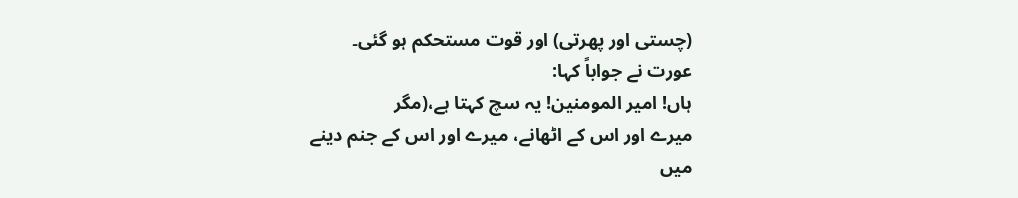(چستی اور پھرتی) اور قوت مستحکم ہو گئی۔
عورت نے جواباً کہا:
ہاں! امیر المومنین! یہ سچ کہتا ہے،(مگر
میرے اور اس کے اٹھانے، میرے اور اس کے جنم دینے میں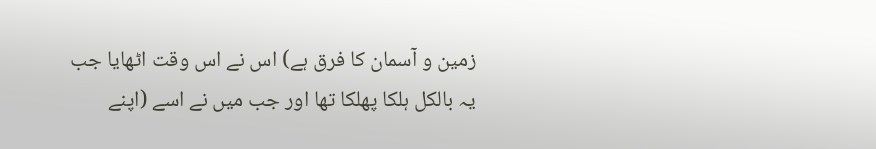زمین و آسمان کا فرق ہے) اس نے اس وقت اٹھایا جب یہ بالکل ہلکا پھلکا تھا اور جب میں نے اسے (اپنے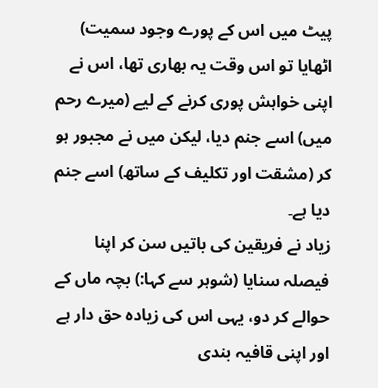پیٹ میں اس کے پورے وجود سمیت) اٹھایا تو اس وقت یہ بھاری تھا، اس نے اپنی خواہش پوری کرنے کے لیے (میرے رحم میں) اسے جنم دیا، لیکن میں نے مجبور ہو کر (مشقت اور تکلیف کے ساتھ) اسے جنم دیا ہے۔
زیاد نے فریقین کی باتیں سن کر اپنا فیصلہ سنایا (شوہر سے کہا:) بچہ ماں کے حوالے کر دو، یہی اس کی زیادہ حق دار ہے اور اپنی قافیہ بندی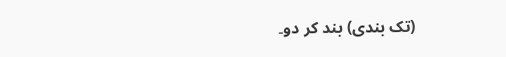(تک بندی) بند کر دو۔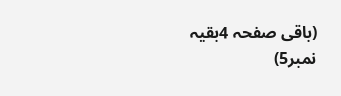(باقی صفحہ 4بقیہ نمبر5)